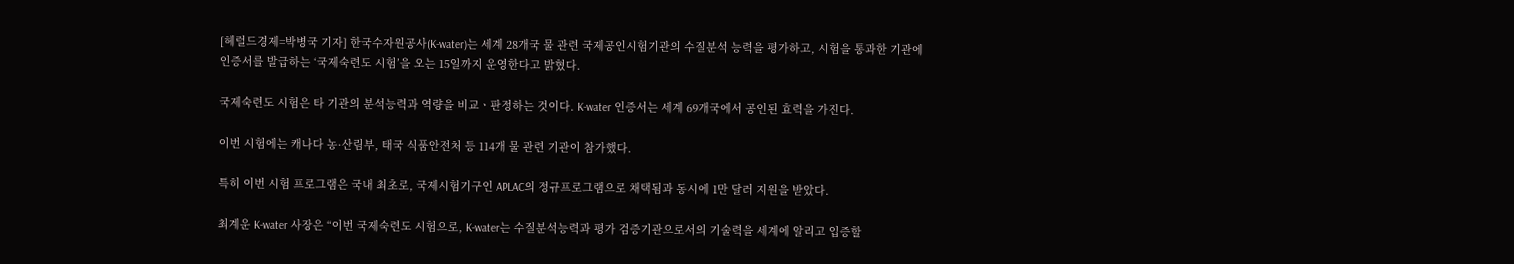[헤럴드경제=박병국 기자] 한국수자원공사(K-water)는 세계 28개국 물 관련 국제공인시험기관의 수질분석 능력을 평가하고, 시험을 통과한 기관에 인증서를 발급하는 ‘국제숙련도 시험’을 오는 15일까지 운영한다고 밝혔다.

국제숙련도 시험은 타 기관의 분석능력과 역량을 비교ㆍ판정하는 것이다. K-water 인증서는 세계 69개국에서 공인된 효력을 가진다.

이번 시험에는 캐나다 농·산림부, 태국 식품안전처 등 114개 물 관련 기관이 참가했다.

특히 이번 시험 프로그램은 국내 최초로, 국제시험기구인 APLAC의 정규프로그램으로 채택됨과 동시에 1만 달러 지원을 받았다.

최계운 K-water 사장은 “이번 국제숙련도 시험으로, K-water는 수질분석능력과 평가 검증기관으로서의 기술력을 세계에 알리고 입증할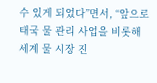수 있게 되었다”면서, “앞으로 태국 물 관리 사업을 비롯해 세계 물 시장 진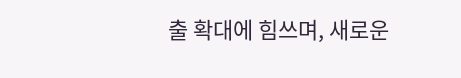출 확대에 힘쓰며, 새로운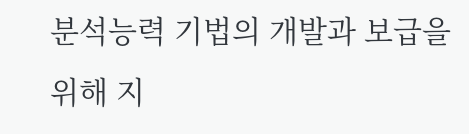분석능력 기법의 개발과 보급을 위해 지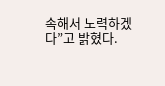속해서 노력하겠다”고 밝혔다.